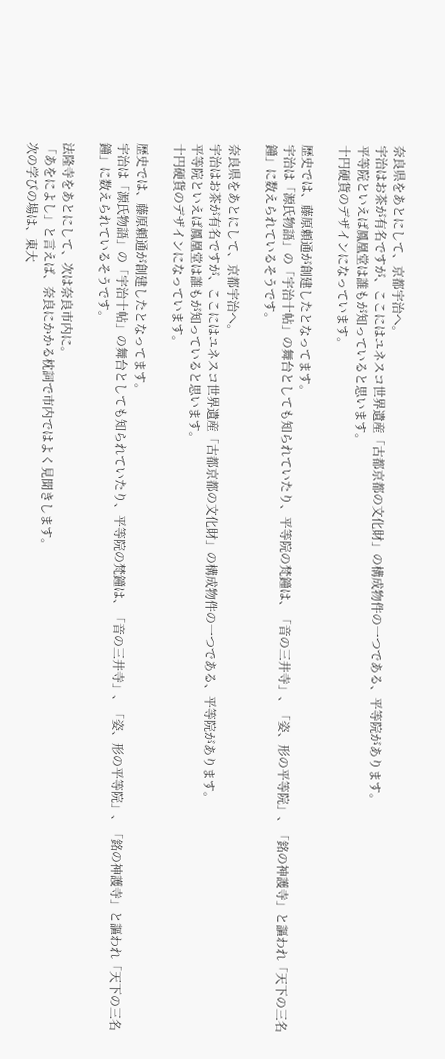奈良県をあとにして、京都宇治へ。
宇治はお茶が有名ですが、ここにはユネスコ世界遺産「古都京都の文化財」の構成物件の一つである、平等院があります。
平等院といえば鳳凰堂は誰もが知っていると思います。
十円硬貨のデザインになっています。

歴史では、藤原頼通が創建したとなってます。
宇治は「源氏物語」の「宇治十帖」の舞台としても知られていたり、平等院の梵鐘は、「音の三井寺」、「姿、形の平等院」、「銘の神護寺」と謳われ「天下の三名鐘」に数えられているそうです。

奈良県をあとにして、京都宇治へ。
宇治はお茶が有名ですが、ここにはユネスコ世界遺産「古都京都の文化財」の構成物件の一つである、平等院があります。
平等院といえば鳳凰堂は誰もが知っていると思います。
十円硬貨のデザインになっています。

歴史では、藤原頼通が創建したとなってます。
宇治は「源氏物語」の「宇治十帖」の舞台としても知られていたり、平等院の梵鐘は、「音の三井寺」、「姿、形の平等院」、「銘の神護寺」と謳われ「天下の三名鐘」に数えられているそうです。

法隆寺をあとにして、次は奈良市内に。
「あをによし」と言えば、奈良にかかる枕詞で市内ではよく見聞きします。
次の学びの場は、東大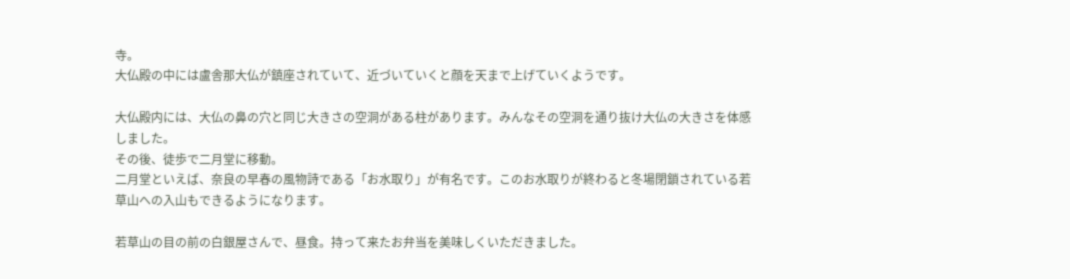寺。
大仏殿の中には盧舎那大仏が鎮座されていて、近づいていくと顔を天まで上げていくようです。

大仏殿内には、大仏の鼻の穴と同じ大きさの空洞がある柱があります。みんなその空洞を通り抜け大仏の大きさを体感しました。
その後、徒歩で二月堂に移動。
二月堂といえば、奈良の早春の風物詩である「お水取り」が有名です。このお水取りが終わると冬場閉鎖されている若草山への入山もできるようになります。

若草山の目の前の白銀屋さんで、昼食。持って来たお弁当を美味しくいただきました。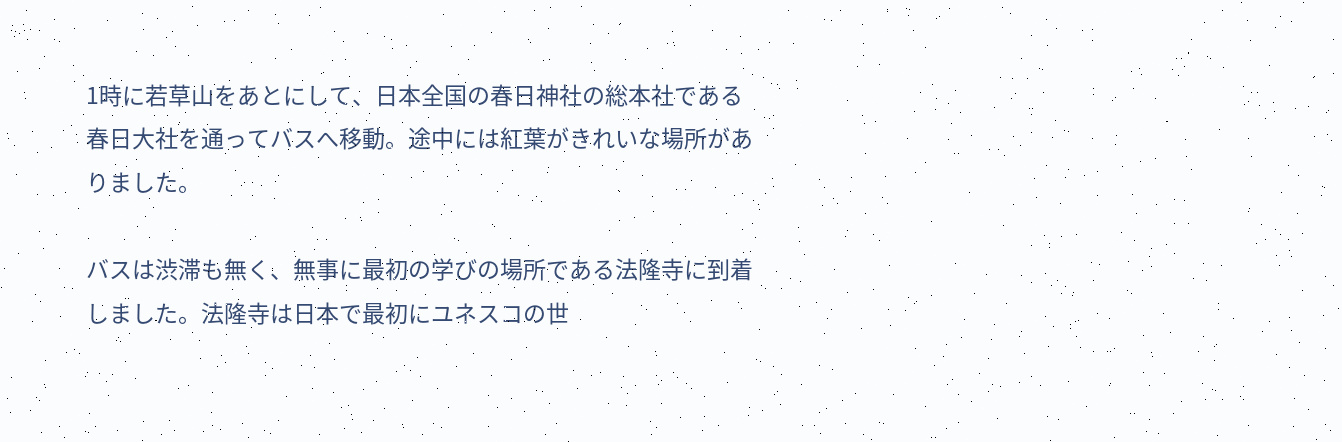1時に若草山をあとにして、日本全国の春日神社の総本社である春日大社を通ってバスへ移動。途中には紅葉がきれいな場所がありました。

バスは渋滞も無く、無事に最初の学びの場所である法隆寺に到着しました。法隆寺は日本で最初にユネスコの世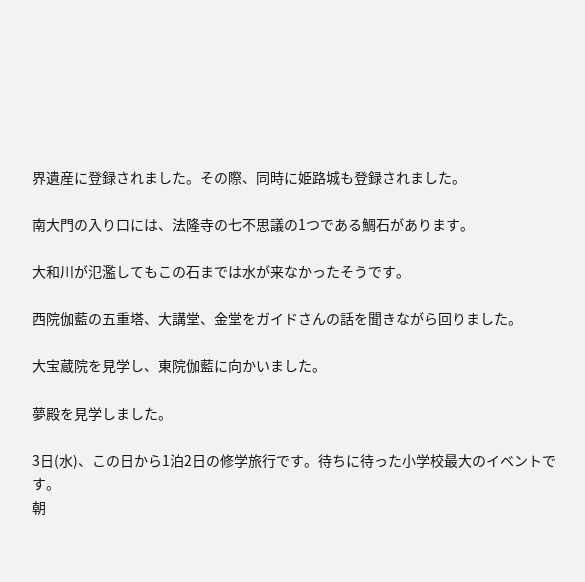界遺産に登録されました。その際、同時に姫路城も登録されました。

南大門の入り口には、法隆寺の七不思議の1つである鯛石があります。

大和川が氾濫してもこの石までは水が来なかったそうです。

西院伽藍の五重塔、大講堂、金堂をガイドさんの話を聞きながら回りました。

大宝蔵院を見学し、東院伽藍に向かいました。

夢殿を見学しました。

3日(水)、この日から1泊2日の修学旅行です。待ちに待った小学校最大のイベントです。
朝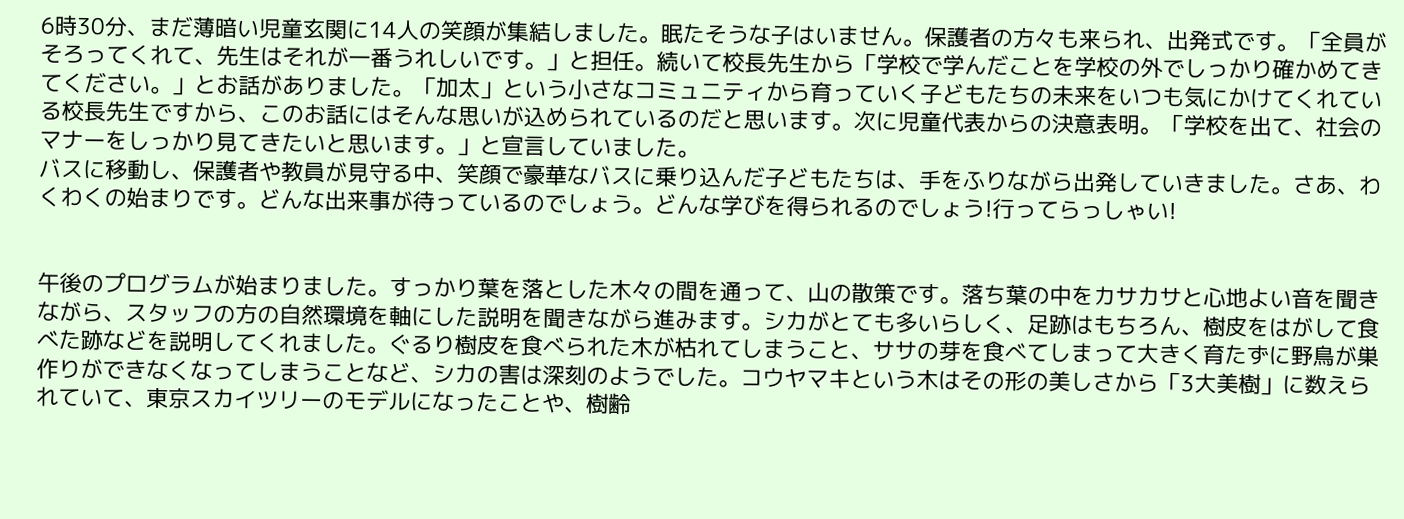6時30分、まだ薄暗い児童玄関に14人の笑顔が集結しました。眠たそうな子はいません。保護者の方々も来られ、出発式です。「全員がそろってくれて、先生はそれが一番うれしいです。」と担任。続いて校長先生から「学校で学んだことを学校の外でしっかり確かめてきてください。」とお話がありました。「加太」という小さなコミュニティから育っていく子どもたちの未来をいつも気にかけてくれている校長先生ですから、このお話にはそんな思いが込められているのだと思います。次に児童代表からの決意表明。「学校を出て、社会のマナーをしっかり見てきたいと思います。」と宣言していました。
バスに移動し、保護者や教員が見守る中、笑顔で豪華なバスに乗り込んだ子どもたちは、手をふりながら出発していきました。さあ、わくわくの始まりです。どんな出来事が待っているのでしょう。どんな学びを得られるのでしょう!行ってらっしゃい!


午後のプログラムが始まりました。すっかり葉を落とした木々の間を通って、山の散策です。落ち葉の中をカサカサと心地よい音を聞きながら、スタッフの方の自然環境を軸にした説明を聞きながら進みます。シカがとても多いらしく、足跡はもちろん、樹皮をはがして食べた跡などを説明してくれました。ぐるり樹皮を食べられた木が枯れてしまうこと、ササの芽を食べてしまって大きく育たずに野鳥が巣作りができなくなってしまうことなど、シカの害は深刻のようでした。コウヤマキという木はその形の美しさから「3大美樹」に数えられていて、東京スカイツリーのモデルになったことや、樹齢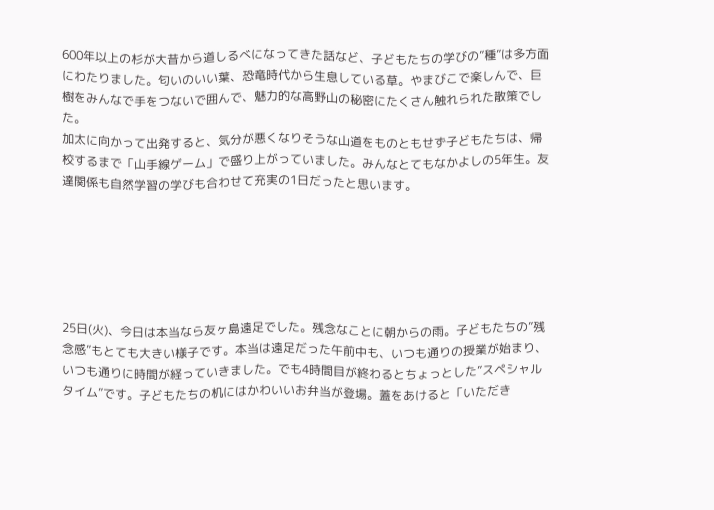600年以上の杉が大昔から道しるべになってきた話など、子どもたちの学びの”種”は多方面にわたりました。匂いのいい葉、恐竜時代から生息している草。やまびこで楽しんで、巨樹をみんなで手をつないで囲んで、魅力的な高野山の秘密にたくさん触れられた散策でした。
加太に向かって出発すると、気分が悪くなりそうな山道をものともせず子どもたちは、帰校するまで「山手線ゲーム」で盛り上がっていました。みんなとてもなかよしの5年生。友達関係も自然学習の学びも合わせて充実の1日だったと思います。






25日(火)、今日は本当なら友ヶ島遠足でした。残念なことに朝からの雨。子どもたちの”残念感”もとても大きい様子です。本当は遠足だった午前中も、いつも通りの授業が始まり、いつも通りに時間が経っていきました。でも4時間目が終わるとちょっとした”スペシャルタイム”です。子どもたちの机にはかわいいお弁当が登場。蓋をあけると「いただき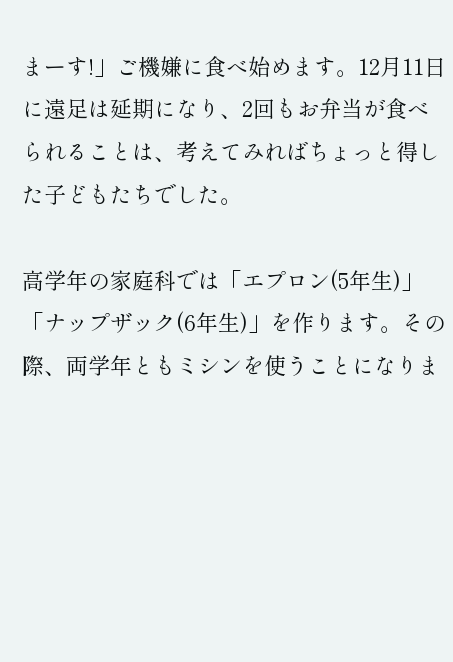まーす!」ご機嫌に食べ始めます。12月11日に遠足は延期になり、2回もお弁当が食べられることは、考えてみればちょっと得した子どもたちでした。

高学年の家庭科では「エプロン(5年生)」「ナップザック(6年生)」を作ります。その際、両学年ともミシンを使うことになりま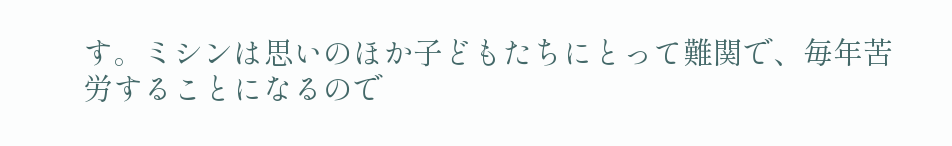す。ミシンは思いのほか子どもたちにとって難関で、毎年苦労することになるので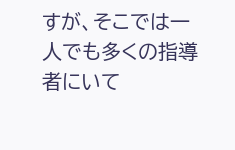すが、そこでは一人でも多くの指導者にいて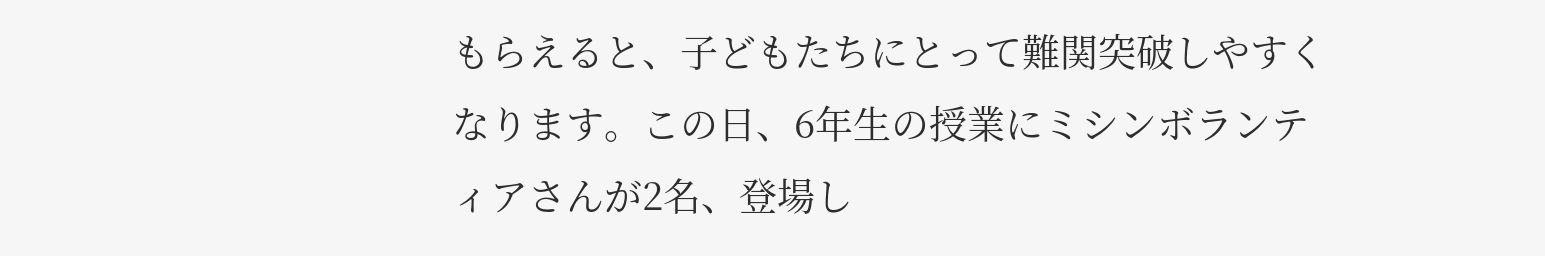もらえると、子どもたちにとって難関突破しやすくなります。この日、6年生の授業にミシンボランティアさんが2名、登場し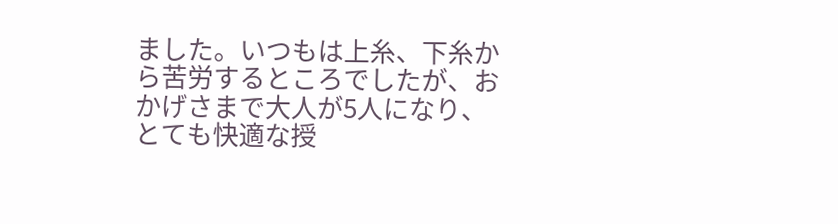ました。いつもは上糸、下糸から苦労するところでしたが、おかげさまで大人が5人になり、とても快適な授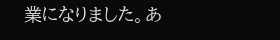業になりました。あ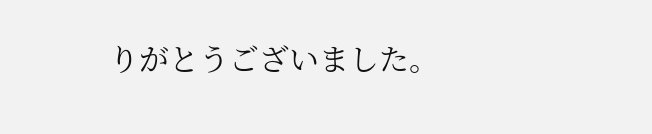りがとうございました。